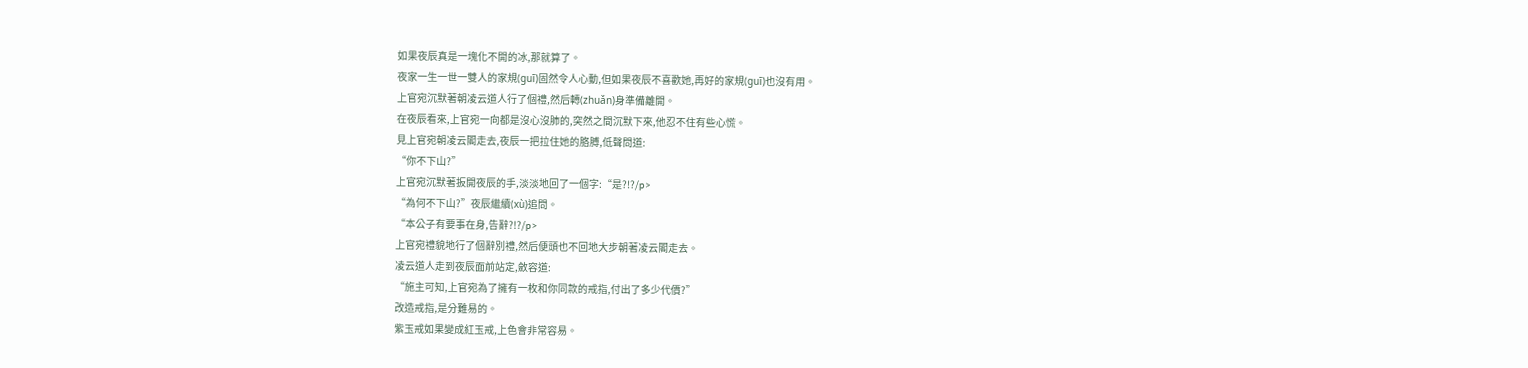如果夜辰真是一塊化不開的冰,那就算了。
夜家一生一世一雙人的家規(guī)固然令人心動,但如果夜辰不喜歡她,再好的家規(guī)也沒有用。
上官宛沉默著朝凌云道人行了個禮,然后轉(zhuǎn)身準備離開。
在夜辰看來,上官宛一向都是沒心沒肺的,突然之間沉默下來,他忍不住有些心慌。
見上官宛朝凌云閣走去,夜辰一把拉住她的胳膊,低聲問道:
“你不下山?”
上官宛沉默著扳開夜辰的手,淡淡地回了一個字:“是?!?/p>
“為何不下山?”夜辰繼續(xù)追問。
“本公子有要事在身,告辭?!?/p>
上官宛禮貌地行了個辭別禮,然后便頭也不回地大步朝著凌云閣走去。
凌云道人走到夜辰面前站定,斂容道:
“施主可知,上官宛為了擁有一枚和你同款的戒指,付出了多少代價?”
改造戒指,是分難易的。
紫玉戒如果變成紅玉戒,上色會非常容易。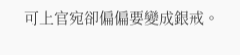可上官宛卻偏偏要變成銀戒。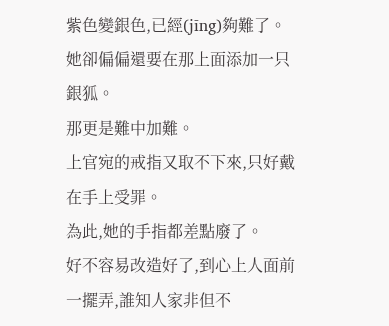紫色變銀色,已經(jīng)夠難了。
她卻偏偏還要在那上面添加一只銀狐。
那更是難中加難。
上官宛的戒指又取不下來,只好戴在手上受罪。
為此,她的手指都差點廢了。
好不容易改造好了,到心上人面前一擺弄,誰知人家非但不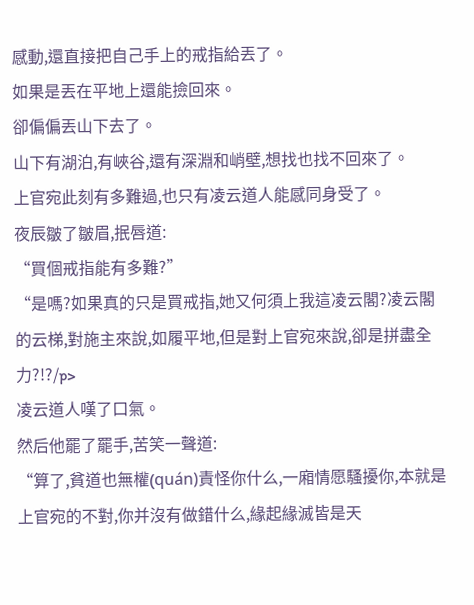感動,還直接把自己手上的戒指給丟了。
如果是丟在平地上還能撿回來。
卻偏偏丟山下去了。
山下有湖泊,有峽谷,還有深淵和峭壁,想找也找不回來了。
上官宛此刻有多難過,也只有凌云道人能感同身受了。
夜辰皺了皺眉,抿唇道:
“買個戒指能有多難?”
“是嗎?如果真的只是買戒指,她又何須上我這凌云閣?凌云閣的云梯,對施主來說,如履平地,但是對上官宛來說,卻是拼盡全力?!?/p>
凌云道人嘆了口氣。
然后他罷了罷手,苦笑一聲道:
“算了,貧道也無權(quán)責怪你什么,一廂情愿騷擾你,本就是上官宛的不對,你并沒有做錯什么,緣起緣滅皆是天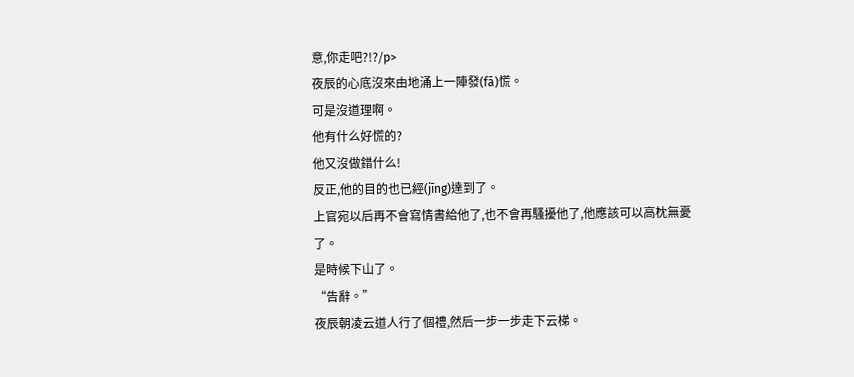意,你走吧?!?/p>
夜辰的心底沒來由地涌上一陣發(fā)慌。
可是沒道理啊。
他有什么好慌的?
他又沒做錯什么!
反正,他的目的也已經(jīng)達到了。
上官宛以后再不會寫情書給他了,也不會再騷擾他了,他應該可以高枕無憂了。
是時候下山了。
“告辭。”
夜辰朝凌云道人行了個禮,然后一步一步走下云梯。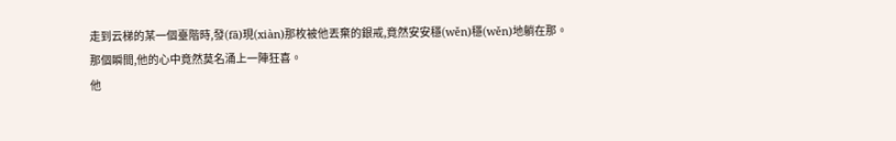走到云梯的某一個臺階時,發(fā)現(xiàn)那枚被他丟棄的銀戒,竟然安安穩(wěn)穩(wěn)地躺在那。
那個瞬間,他的心中竟然莫名涌上一陣狂喜。
他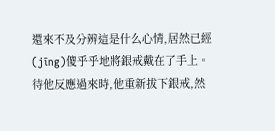還來不及分辨這是什么心情,居然已經(jīng)傻乎乎地將銀戒戴在了手上。
待他反應過來時,他重新拔下銀戒,然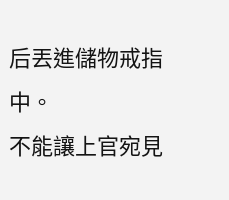后丟進儲物戒指中。
不能讓上官宛見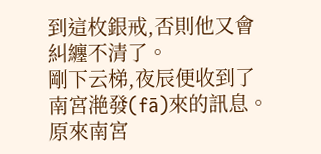到這枚銀戒,否則他又會糾纏不清了。
剛下云梯,夜辰便收到了南宮滟發(fā)來的訊息。
原來南宮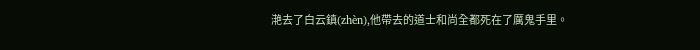滟去了白云鎮(zhèn),他帶去的道士和尚全都死在了厲鬼手里。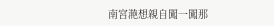南宮滟想親自闖一闖那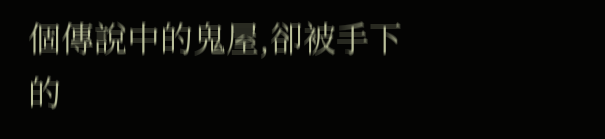個傳說中的鬼屋,卻被手下的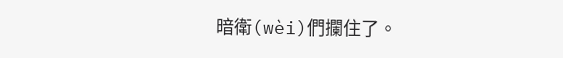暗衛(wèi)們攔住了。